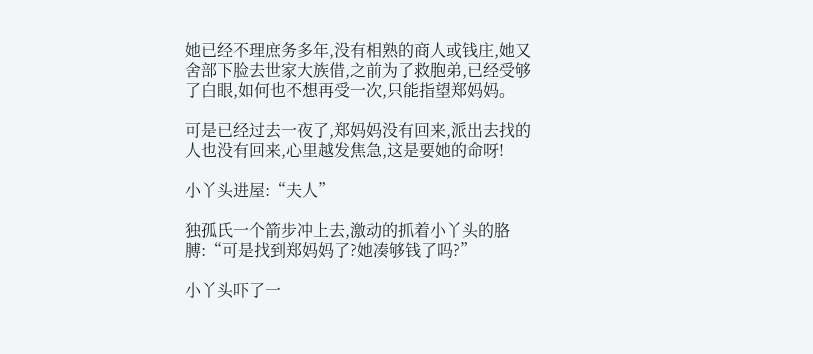她已经不理庶务多年,没有相熟的商人或钱庄,她又舍部下脸去世家大族借,之前为了救胞弟,已经受够了白眼,如何也不想再受一次,只能指望郑妈妈。

可是已经过去一夜了,郑妈妈没有回来,派出去找的人也没有回来,心里越发焦急,这是要她的命呀!

小丫头进屋:“夫人”

独孤氏一个箭步冲上去,激动的抓着小丫头的胳膊:“可是找到郑妈妈了?她凑够钱了吗?”

小丫头吓了一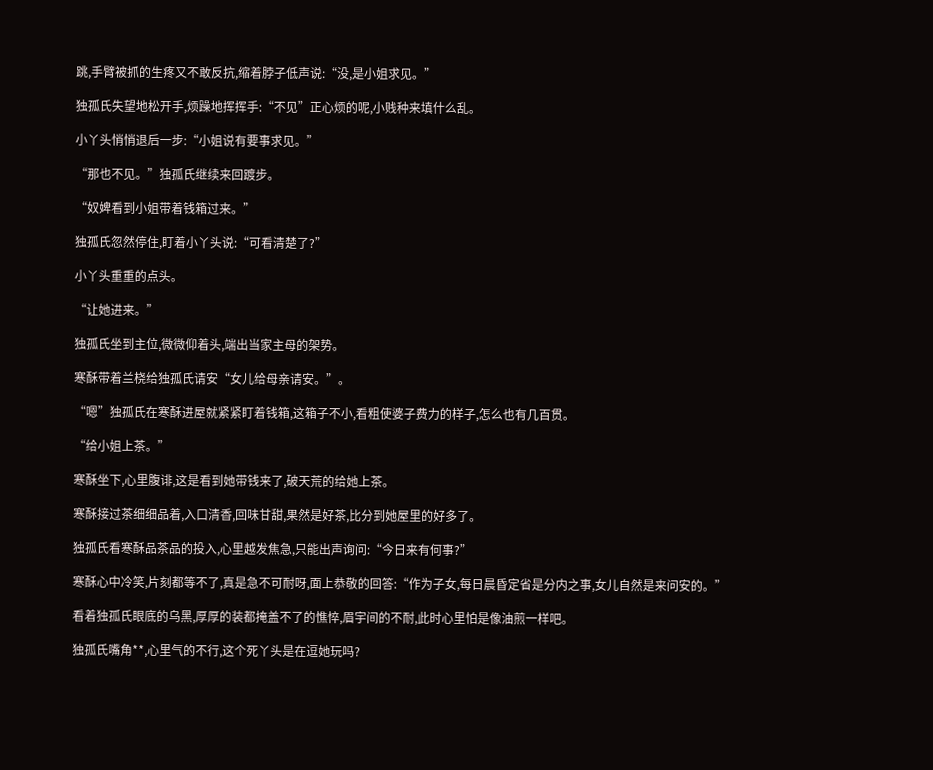跳,手臂被抓的生疼又不敢反抗,缩着脖子低声说:“没,是小姐求见。”

独孤氏失望地松开手,烦躁地挥挥手:“不见”正心烦的呢,小贱种来填什么乱。

小丫头悄悄退后一步:“小姐说有要事求见。”

“那也不见。”独孤氏继续来回踱步。

“奴婢看到小姐带着钱箱过来。”

独孤氏忽然停住,盯着小丫头说:“可看清楚了?”

小丫头重重的点头。

“让她进来。”

独孤氏坐到主位,微微仰着头,端出当家主母的架势。

寒酥带着兰桡给独孤氏请安“女儿给母亲请安。”。

“嗯”独孤氏在寒酥进屋就紧紧盯着钱箱,这箱子不小,看粗使婆子费力的样子,怎么也有几百贯。

“给小姐上茶。”

寒酥坐下,心里腹诽,这是看到她带钱来了,破天荒的给她上茶。

寒酥接过茶细细品着,入口清香,回味甘甜,果然是好茶,比分到她屋里的好多了。

独孤氏看寒酥品茶品的投入,心里越发焦急,只能出声询问:“今日来有何事?”

寒酥心中冷笑,片刻都等不了,真是急不可耐呀,面上恭敬的回答:“作为子女,每日晨昏定省是分内之事,女儿自然是来问安的。”

看着独孤氏眼底的乌黑,厚厚的装都掩盖不了的憔悴,眉宇间的不耐,此时心里怕是像油煎一样吧。

独孤氏嘴角**,心里气的不行,这个死丫头是在逗她玩吗?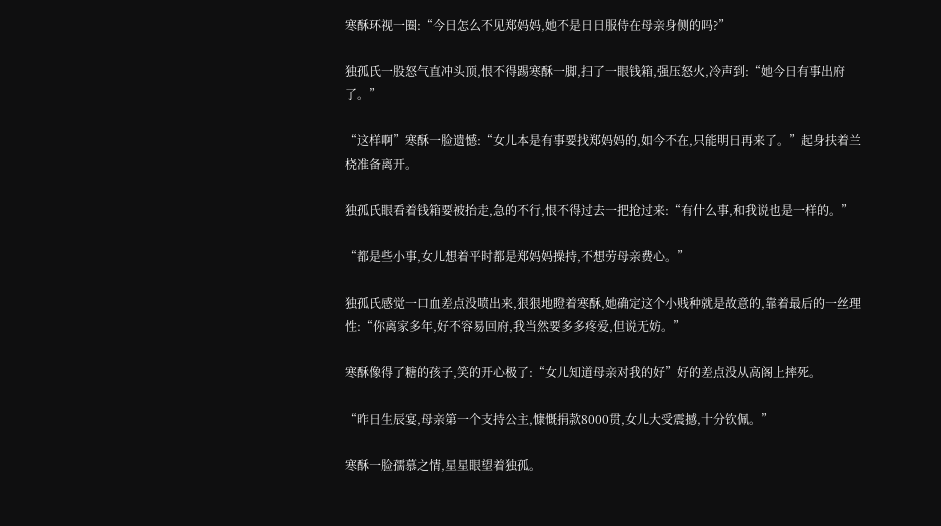寒酥环视一圈:“今日怎么不见郑妈妈,她不是日日服侍在母亲身侧的吗?”

独孤氏一股怒气直冲头顶,恨不得踢寒酥一脚,扫了一眼钱箱,强压怒火,冷声到:“她今日有事出府了。”

“这样啊”寒酥一脸遗憾:“女儿本是有事要找郑妈妈的,如今不在,只能明日再来了。”起身扶着兰桡准备离开。

独孤氏眼看着钱箱要被抬走,急的不行,恨不得过去一把抢过来:“有什么事,和我说也是一样的。”

“都是些小事,女儿想着平时都是郑妈妈操持,不想劳母亲费心。”

独孤氏感觉一口血差点没喷出来,狠狠地瞪着寒酥,她确定这个小贱种就是故意的,靠着最后的一丝理性:“你离家多年,好不容易回府,我当然要多多疼爱,但说无妨。”

寒酥像得了糖的孩子,笑的开心极了:“女儿知道母亲对我的好”好的差点没从高阁上摔死。

“昨日生辰宴,母亲第一个支持公主,慷慨捐款8000贯,女儿大受震撼,十分钦佩。”

寒酥一脸孺慕之情,星星眼望着独孤。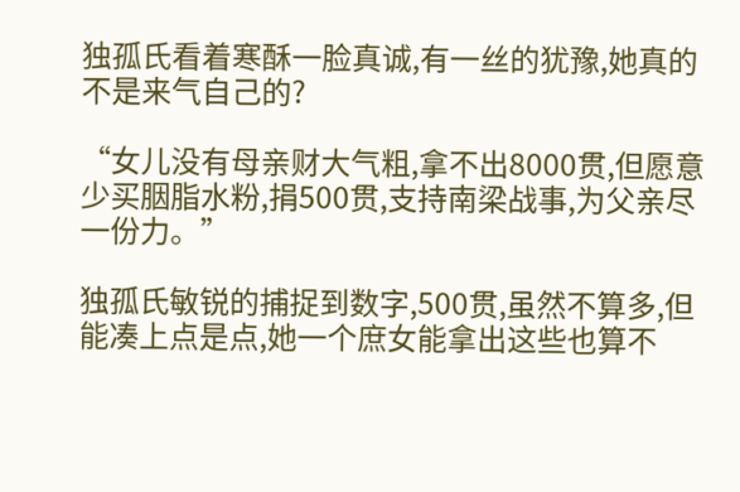独孤氏看着寒酥一脸真诚,有一丝的犹豫,她真的不是来气自己的?

“女儿没有母亲财大气粗,拿不出8000贯,但愿意少买胭脂水粉,捐500贯,支持南梁战事,为父亲尽一份力。”

独孤氏敏锐的捕捉到数字,500贯,虽然不算多,但能凑上点是点,她一个庶女能拿出这些也算不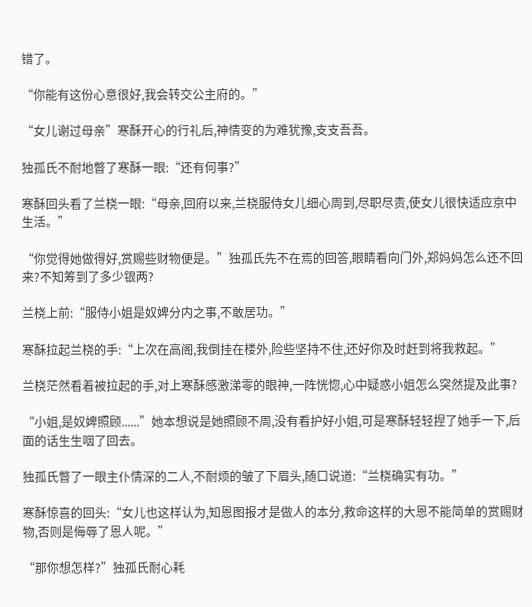错了。

“你能有这份心意很好,我会转交公主府的。”

“女儿谢过母亲”寒酥开心的行礼后,神情变的为难犹豫,支支吾吾。

独孤氏不耐地瞥了寒酥一眼:“还有何事?”

寒酥回头看了兰桡一眼:“母亲,回府以来,兰桡服侍女儿细心周到,尽职尽责,使女儿很快适应京中生活。”

“你觉得她做得好,赏赐些财物便是。”独孤氏先不在焉的回答,眼睛看向门外,郑妈妈怎么还不回来?不知筹到了多少银两?

兰桡上前:“服侍小姐是奴婢分内之事,不敢居功。”

寒酥拉起兰桡的手:“上次在高阁,我倒挂在楼外,险些坚持不住,还好你及时赶到将我救起。”

兰桡茫然看着被拉起的手,对上寒酥感激涕零的眼神,一阵恍惚,心中疑惑小姐怎么突然提及此事?

“小姐,是奴婢照顾......”她本想说是她照顾不周,没有看护好小姐,可是寒酥轻轻捏了她手一下,后面的话生生咽了回去。

独孤氏瞥了一眼主仆情深的二人,不耐烦的皱了下眉头,随口说道:“兰桡确实有功。”

寒酥惊喜的回头:“女儿也这样认为,知恩图报才是做人的本分,救命这样的大恩不能简单的赏赐财物,否则是侮辱了恩人呢。”

“那你想怎样?”独孤氏耐心耗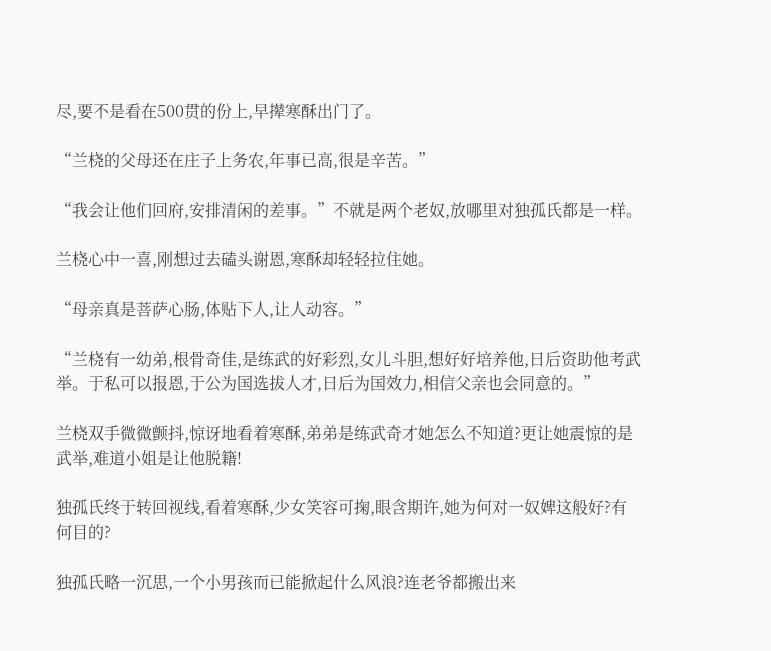尽,要不是看在500贯的份上,早撵寒酥出门了。

“兰桡的父母还在庄子上务农,年事已高,很是辛苦。”

“我会让他们回府,安排清闲的差事。”不就是两个老奴,放哪里对独孤氏都是一样。

兰桡心中一喜,刚想过去磕头谢恩,寒酥却轻轻拉住她。

“母亲真是菩萨心肠,体贴下人,让人动容。”

“兰桡有一幼弟,根骨奇佳,是练武的好彩烈,女儿斗胆,想好好培养他,日后资助他考武举。于私可以报恩,于公为国选拔人才,日后为国效力,相信父亲也会同意的。”

兰桡双手微微颤抖,惊讶地看着寒酥,弟弟是练武奇才她怎么不知道?更让她震惊的是武举,难道小姐是让他脱籍!

独孤氏终于转回视线,看着寒酥,少女笑容可掬,眼含期许,她为何对一奴婢这般好?有何目的?

独孤氏略一沉思,一个小男孩而已能掀起什么风浪?连老爷都搬出来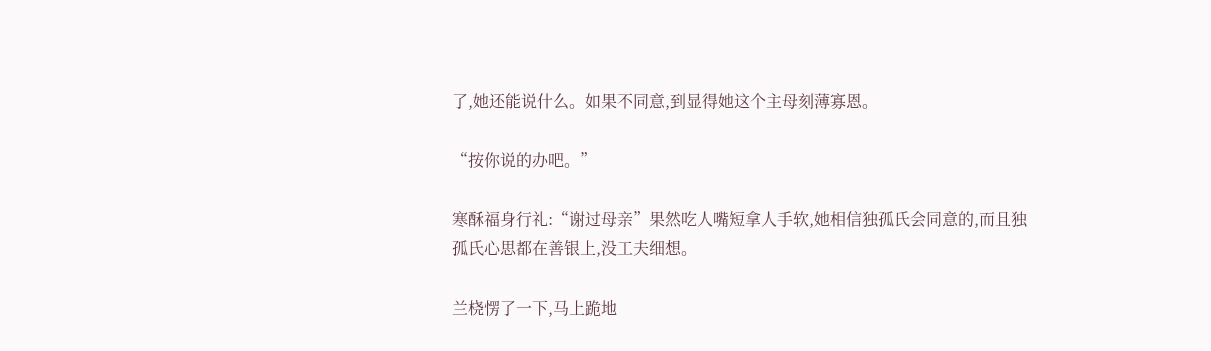了,她还能说什么。如果不同意,到显得她这个主母刻薄寡恩。

“按你说的办吧。”

寒酥福身行礼:“谢过母亲”果然吃人嘴短拿人手软,她相信独孤氏会同意的,而且独孤氏心思都在善银上,没工夫细想。

兰桡愣了一下,马上跪地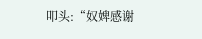叩头:“奴婢感谢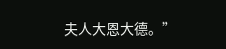夫人大恩大德。”